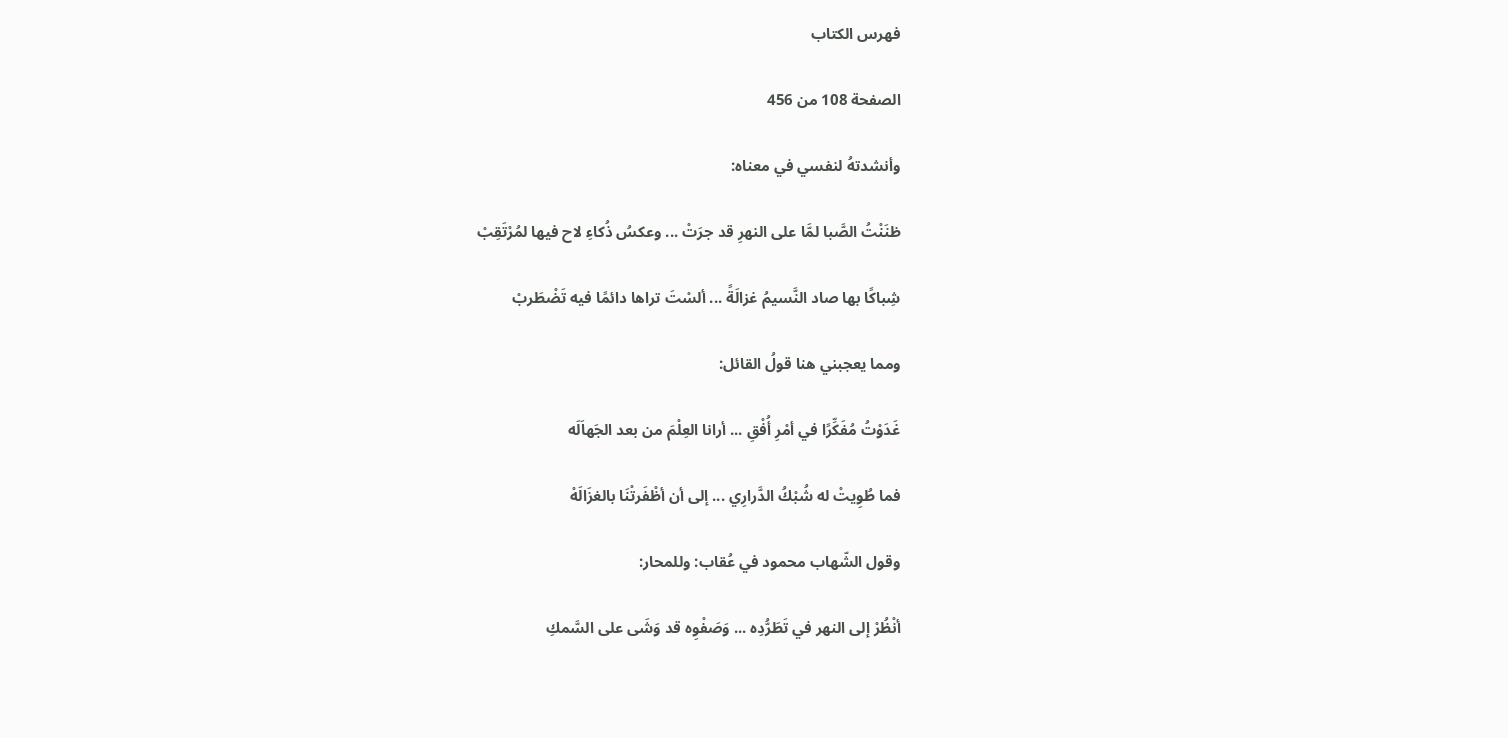فهرس الكتاب

الصفحة 108 من 456

وأنشدتهُ لنفسي في معناه:

ظنَنْتُ الصَّبا لمَّا على النهرِ قد جرَتْ ... وعكسُ ذُكاءِ لاح فيها لمُرْتَقِبْ

شِباكًا بها صاد النَّسيمُ غزالَةً ... ألسْتَ تراها دائمًا فيه تَضْطَربْ

ومما يعجبني هنا قولُ القائل:

غَدَوْتُ مُفَكِّرًا في أمْرِ أُفْقِ ... أرانا العِلْمَ من بعد الجَهاَلَه

فما طُوِيتْ له شُبْكُ الدَّرارِي ... إلى أن أظْفَرتْنَا بالغزَالَهْ

وقول الشّهاب محمود في عُقاب: وللمحار:

أنْظُرْ إلى النهر في تَطَرُّدِه ... وَصَفْوِه قد وَشَى على السَّمكِ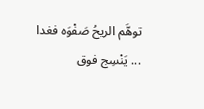توهَّم الريحُ صَفْوَه فغدا ... يَنْسِج فوق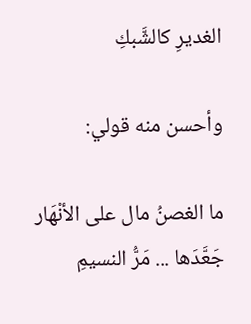الغديرِ كالشَّبكِ

وأحسن منه قولي:

ما الغصنُ مال على الأنْهَار جَعَّدَها ... مَرُّ النسيمِ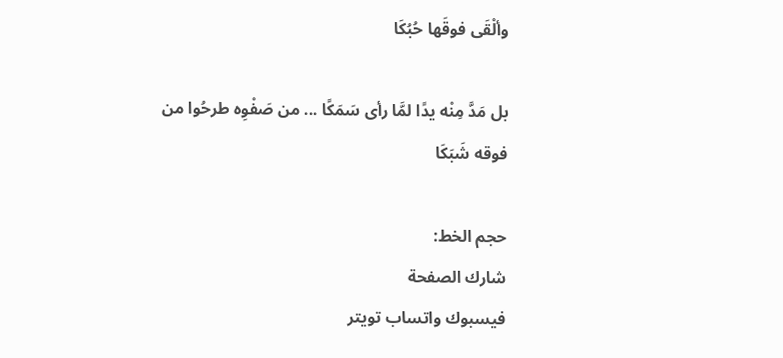وألْقَى فوقَها حُبُكَا

بل مَدَّ مِنْه يدًا لمَّا رأى سَمَكًا ... من صَفْوِه طرحُوا من فوقه شَبَكَا

حجم الخط:
شارك الصفحة
فيسبوك واتساب تويتر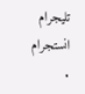تليجرام انستجرام
.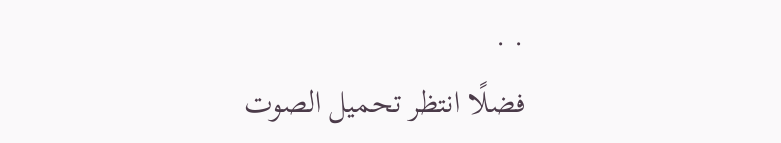. .
فضلًا انتظر تحميل الصوت